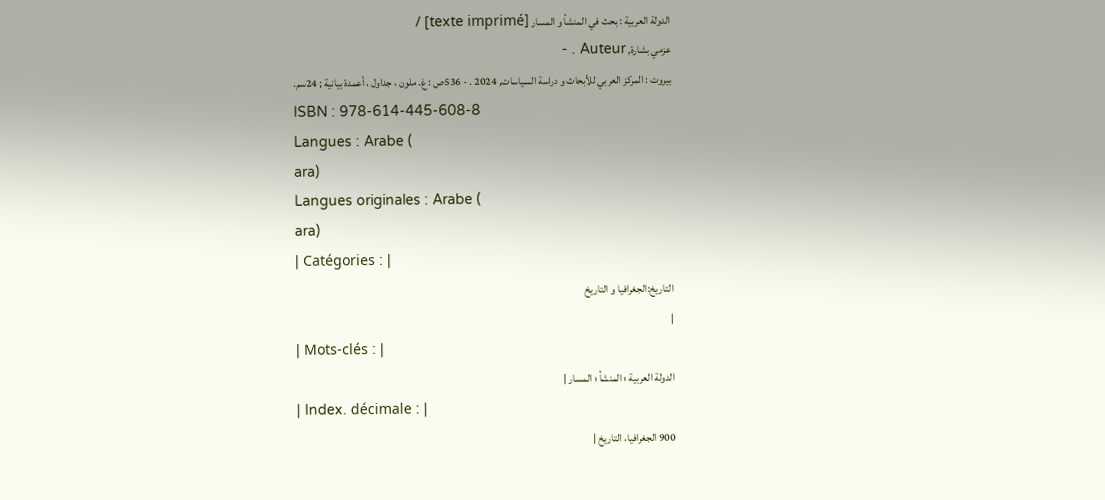الدولة العربية : بحث في المنشأ و المسار [texte imprimé] /
عزمي بشارة, Auteur . -
بيروت : المركز العربي للأبحاث و دراسة السياسات, 2024 . - 536ص : غ. ملون ، جداول ، أعمدة بيانية ; 24سم.
ISBN : 978-614-445-608-8
Langues : Arabe (
ara)
Langues originales : Arabe (
ara)
| Catégories : |
التاريخ:الجغرافيا و التاريخ
|
| Mots-clés : |
الدولة العربية ؛ المنشأ ؛ المسار |
| Index. décimale : |
900 الجغرافيا، التاريخ |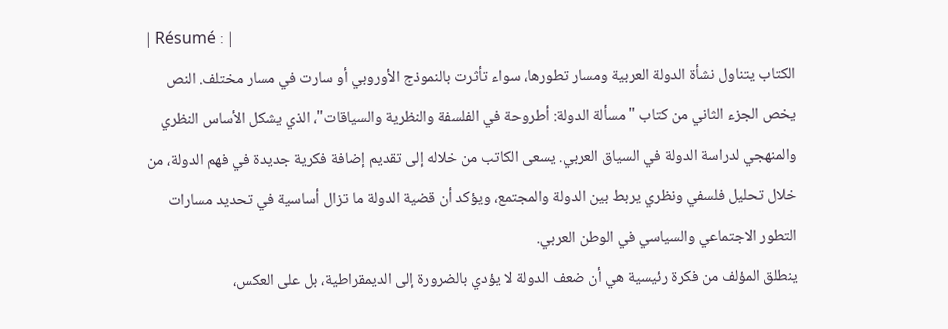| Résumé : |
الكتاب يتناول نشأة الدولة العربية ومسار تطورها، سواء تأثرت بالنموذج الأوروبي أو سارت في مسار مختلف. النص يخص الجزء الثاني من كتاب "مسألة الدولة: أطروحة في الفلسفة والنظرية والسياقات"، الذي يشكل الأساس النظري والمنهجي لدراسة الدولة في السياق العربي. يسعى الكاتب من خلاله إلى تقديم إضافة فكرية جديدة في فهم الدولة، من خلال تحليل فلسفي ونظري يربط بين الدولة والمجتمع، ويؤكد أن قضية الدولة ما تزال أساسية في تحديد مسارات التطور الاجتماعي والسياسي في الوطن العربي.
ينطلق المؤلف من فكرة رئيسية هي أن ضعف الدولة لا يؤدي بالضرورة إلى الديمقراطية، بل على العكس،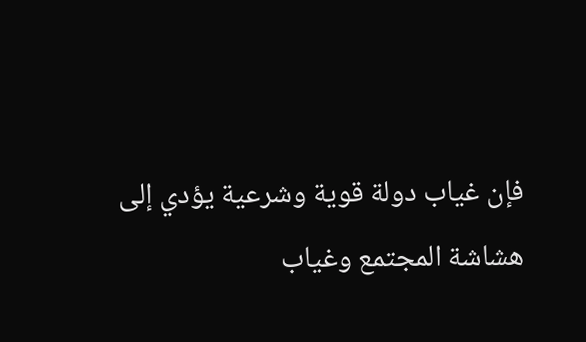فإن غياب دولة قوية وشرعية يؤدي إلى هشاشة المجتمع وغياب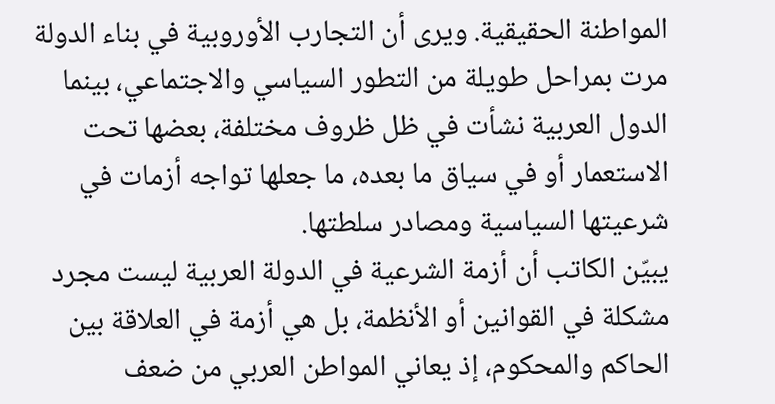المواطنة الحقيقية. ويرى أن التجارب الأوروبية في بناء الدولة مرت بمراحل طويلة من التطور السياسي والاجتماعي، بينما الدول العربية نشأت في ظل ظروف مختلفة، بعضها تحت الاستعمار أو في سياق ما بعده، ما جعلها تواجه أزمات في شرعيتها السياسية ومصادر سلطتها.
يبيّن الكاتب أن أزمة الشرعية في الدولة العربية ليست مجرد مشكلة في القوانين أو الأنظمة، بل هي أزمة في العلاقة بين الحاكم والمحكوم، إذ يعاني المواطن العربي من ضعف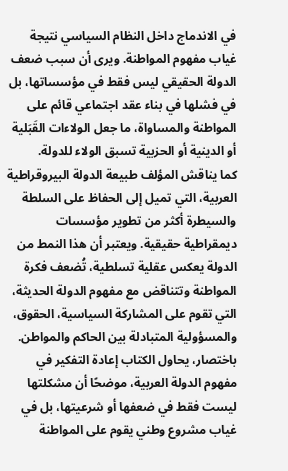في الاندماج داخل النظام السياسي نتيجة غياب مفهوم المواطنة. ويرى أن سبب ضعف الدولة الحقيقي ليس فقط في مؤسساتها، بل في فشلها في بناء عقد اجتماعي قائم على المواطنة والمساواة، ما جعل الولاءات القَبَلية أو الدينية أو الحزبية تسبق الولاء للدولة.
كما يناقش المؤلف طبيعة الدولة البيروقراطية العربية، التي تميل إلى الحفاظ على السلطة والسيطرة أكثر من تطوير مؤسسات ديمقراطية حقيقية. ويعتبر أن هذا النمط من الدولة يعكس عقلية تسلطية، تُضعف فكرة المواطنة وتتناقض مع مفهوم الدولة الحديثة، التي تقوم على المشاركة السياسية، الحقوق، والمسؤولية المتبادلة بين الحاكم والمواطن.
باختصار، يحاول الكتاب إعادة التفكير في مفهوم الدولة العربية، موضحًا أن مشكلتها ليست فقط في ضعفها أو شرعيتها، بل في غياب مشروع وطني يقوم على المواطنة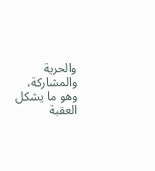والحرية والمشاركة، وهو ما يشكل العقبة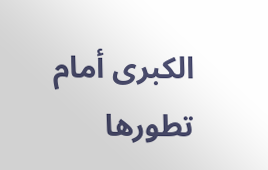الكبرى أمام تطورها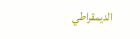الديمقراطي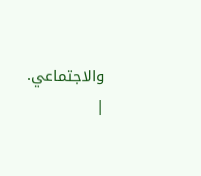والاجتماعي. |